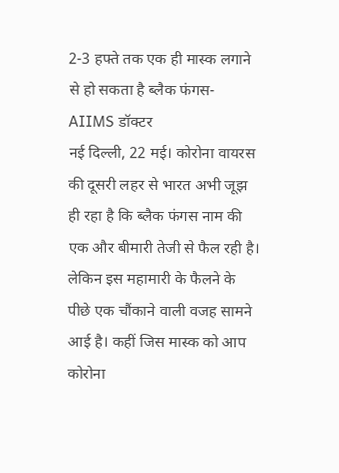2-3 हफ्ते तक एक ही मास्क लगाने से हो सकता है ब्लैक फंगस- AIIMS डॉक्टर
नई दिल्ली, 22 मई। कोरोना वायरस की दूसरी लहर से भारत अभी जूझ ही रहा है कि ब्लैक फंगस नाम की एक और बीमारी तेजी से फैल रही है। लेकिन इस महामारी के फैलने के पीछे एक चौंकाने वाली वजह सामने आई है। कहीं जिस मास्क को आप कोरोना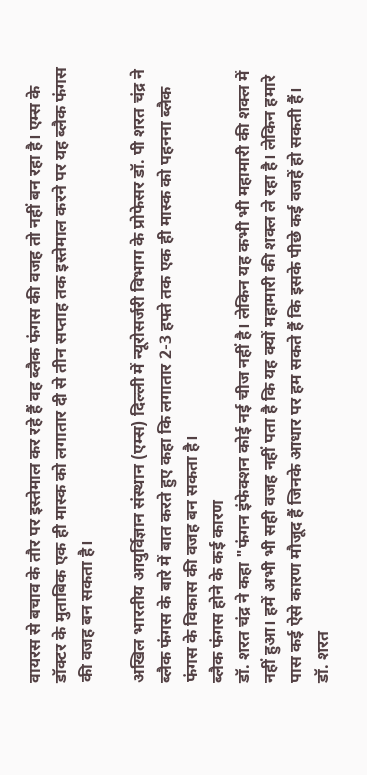वायरस से बचाव के तौर पर इस्तेमाल कर रहे हैं वह ब्लैक फंगस की वजह तो नहीं बन रहा है। एम्स के डॉक्टर के मुताबिक एक ही मास्क को लगातार दी से तीन सप्ताह तक इस्तेमाल करने पर यह ब्लैक फंगस की वजह बन सकता है।

अखिल भारतीय आयुर्विज्ञान संस्थान (एम्स) दिल्ली में न्यूरोसर्जरी विभाग के प्रोफेसर डॉ. पी शरत चंद्र ने ब्लैक फंगस के बारे में बात करते हुए कहा कि लगातार 2-3 हफ्ते तक एक ही मास्क को पहनना ब्लैक फंगस के विकास की वजह बन सकता है।
ब्लैक फंगस होने के कई कारण
डॉ. शरत चंद्र ने कहा "फंगन इंफेक्शन कोई नई चीज नहीं है। लेकिन यह कभी भी महामारी की शक्ल में नहीं हुआ। हमें अभी भी सही वजह नहीं पता है कि यह क्यों महामारी की शक्ल ले रहा है। लेकिन हमारे पास कई ऐसे कारण मौजूद हैं जिनके आधार पर हम सकते हैं कि इसके पीछे कई वजहें हो सकती हैं।
डॉ. शरत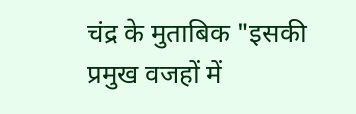चंद्र के मुताबिक "इसकी प्रमुख वजहों में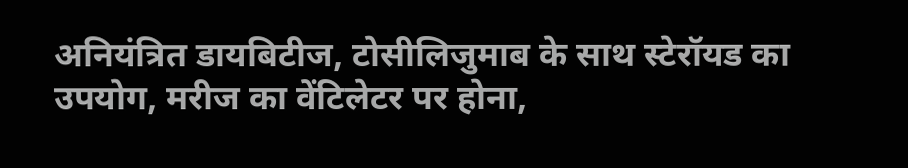अनियंत्रित डायबिटीज, टोसीलिजुमाब के साथ स्टेरॉयड का उपयोग, मरीज का वेंटिलेटर पर होना,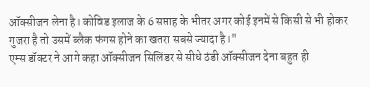ऑक्सीजन लेना है। कोविड इलाज के 6 सप्ताह के भीतर अगर कोई इनमें से किसी से भी होकर गुजरा है तो उसमें ब्लैक फंगस होने का खतरा सबसे ज्यादा है।"
एम्स डॉक्टर ने आगे कहा ऑक्सीजन सिलिंडर से सीधे ठंडी ऑक्सीजन देना बहुत ही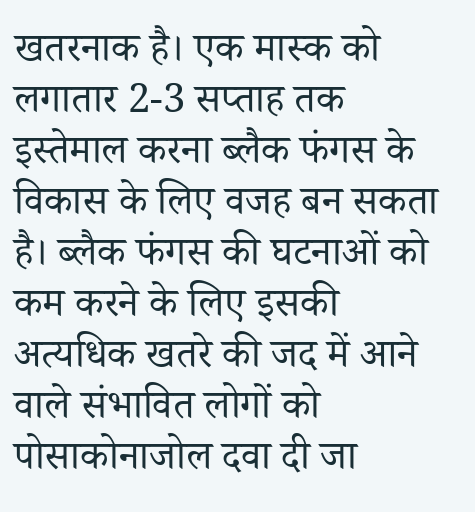खतरनाक है। एक मास्क को लगातार 2-3 सप्ताह तक इस्तेमाल करना ब्लैक फंगस के विकास के लिए वजह बन सकता है। ब्लैक फंगस की घटनाओं को कम करने के लिए इसकी अत्यधिक खतरे की जद में आने वाले संभावित लोगों को पोसाकोनाजोल दवा दी जा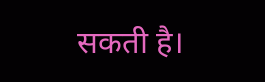सकती है।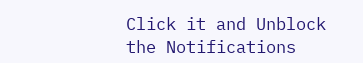Click it and Unblock the Notifications